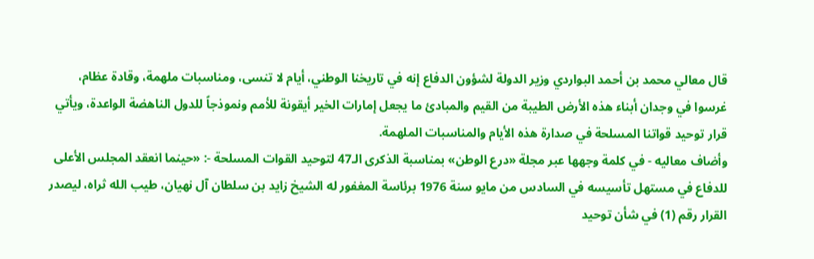قال معالي محمد بن أحمد البواردي وزير الدولة لشؤون الدفاع إنه في تاريخنا الوطني، أيام لا تنسى، ومناسبات ملهمة، وقادة عظام، غرسوا في وجدان أبناء هذه الأرض الطيبة من القيم والمبادئ ما يجعل إمارات الخير أيقونة للأمم ونموذجاً للدول الناهضة الواعدة، ويأتي قرار توحيد قواتنا المسلحة في صدارة هذه الأيام والمناسبات الملهمة.
وأضاف معاليه - في كلمة وجهها عبر مجلة «درع الوطن» بمناسبة الذكرى الـ47 لتوحيد القوات المسلحة -: «حينما انعقد المجلس الأعلى للدفاع في مستهل تأسيسه في السادس من مايو سنة 1976 برئاسة المغفور له الشيخ زايد بن سلطان آل نهيان، طيب الله ثراه، ليصدر القرار رقم (1) في شأن توحيد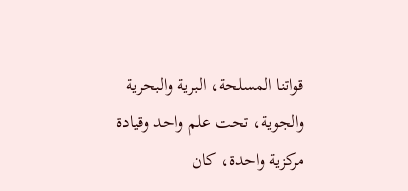قواتنا المسلحة، البرية والبحرية والجوية، تحت علم واحد وقيادة مركزية واحدة، كان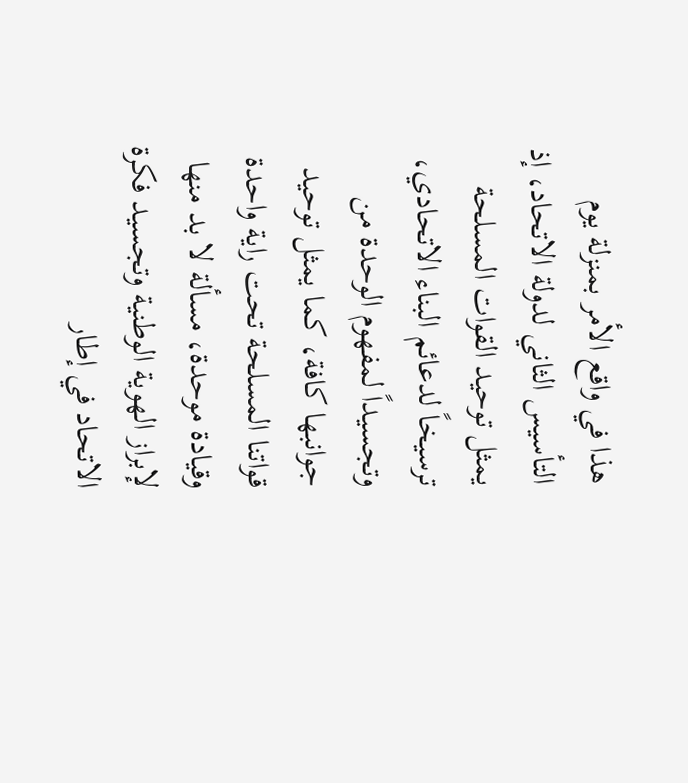هذا في واقع الأمر بمنزلة يوم التأسيس الثاني لدولة الاتحاد، إذ يمثل توحيد القوات المسلحة ترسيخاً لدعائم البناء الاتحادي، وتجسيداً لمفهوم الوحدة من جوانبها كافة، كما يمثل توحيد قواتنا المسلحة تحت راية واحدة وقيادة موحدة، مسألة لا بد منها لإبراز الهوية الوطنية وتجسيد فكرة الاتحاد في إطار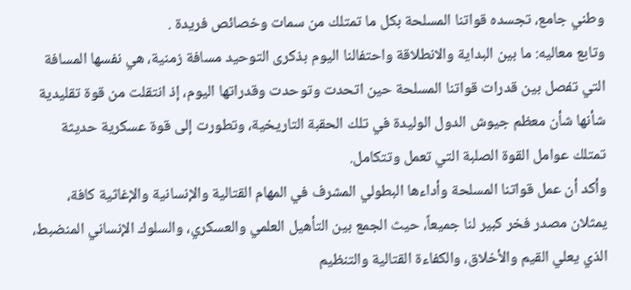وطني جامع، تجسده قواتنا المسلحة بكل ما تمتلك من سمات وخصائص فريدة .
وتابع معاليه: ما بين البداية والانطلاقة واحتفالنا اليوم بذكرى التوحيد مسافة زمنية، هي نفسها المسافة التي تفصل بين قدرات قواتنا المسلحة حين اتحدت وتوحدت وقدراتها اليوم، إذ انتقلت من قوة تقليدية شأنها شأن معظم جيوش الدول الوليدة في تلك الحقبة التاريخية، وتطورت إلى قوة عسكرية حديثة تمتلك عوامل القوة الصلبة التي تعمل وتتكامل.
وأكد أن عمل قواتنا المسلحة وأداءها البطولي المشرف في المهام القتالية والإنسانية والإغاثية كافة، يمثلان مصدر فخر كبير لنا جميعاً، حيث الجمع بين التأهيل العلمي والعسكري، والسلوك الإنساني المنضبط، الذي يعلي القيم والأخلاق، والكفاءة القتالية والتنظيم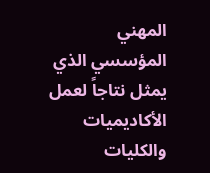المهني المؤسسي الذي يمثل نتاجاً لعمل الأكاديميات والكليات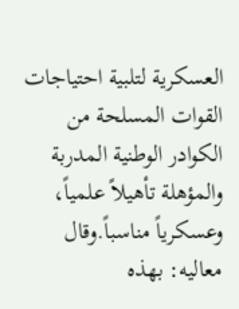العسكرية لتلبية احتياجات القوات المسلحة من الكوادر الوطنية المدربة والمؤهلة تأهيلاً علمياً، وعسكرياً مناسباً.وقال معاليه: بهذه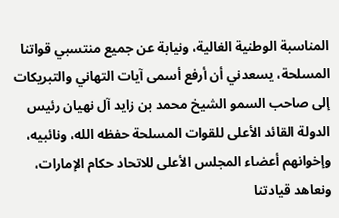المناسبة الوطنية الغالية، ونيابة عن جميع منتسبي قواتنا المسلحة، يسعدني أن أرفع أسمى آيات التهاني والتبريكات إلى صاحب السمو الشيخ محمد بن زايد آل نهيان رئيس الدولة القائد الأعلى للقوات المسلحة حفظه الله، ونائبيه، وإخوانهم أعضاء المجلس الأعلى للاتحاد حكام الإمارات، ونعاهد قيادتنا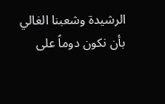الرشيدة وشعبنا الغالي بأن نكون دوماً على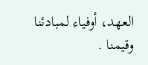العهد، أوفياء لمبادئنا وقيمنا .